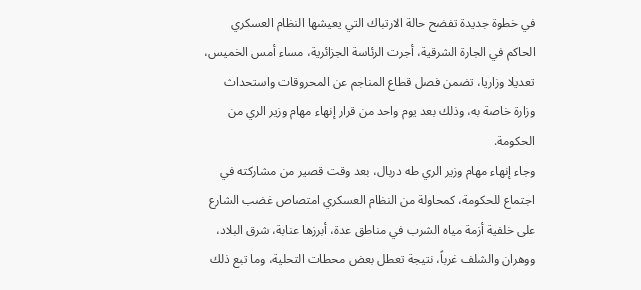في خطوة جديدة تفضح حالة الارتباك التي يعيشها النظام العسكري الحاكم في الجارة الشرقية، أجرت الرئاسة الجزائرية، مساء أمس الخميس، تعديلا وزاريا، تضمن فصل قطاع المناجم عن المحروقات واستحداث وزارة خاصة به، وذلك بعد يوم واحد من قرار إنهاء مهام وزير الري من الحكومة.
وجاء إنهاء مهام وزير الري طه دربال، بعد وقت قصير من مشاركته في اجتماع للحكومة، كمحاولة من النظام العسكري امتصاص غضب الشارع على خلفية أزمة مياه الشرب في مناطق عدة، أبرزها عنابة، شرق البلاد، ووهران والشلف غرباً، نتيجة تعطل بعض محطات التحلية، وما تبع ذلك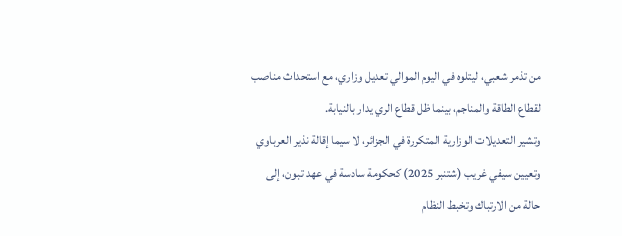من تذمر شعبي، ليتلوه في اليوم الموالي تعديل وزاري، مع استحداث مناصب لقطاع الطاقة والمناجم، بينما ظل قطاع الري يدار بالنيابة.
وتشير التعديلات الوزارية المتكررة في الجزائر، لا سيما إقالة نذير العرباوي وتعيين سيفي غريب (شتنبر 2025) كحكومة سادسة في عهد تبون، إلى حالة من الارتباك وتخبط النظام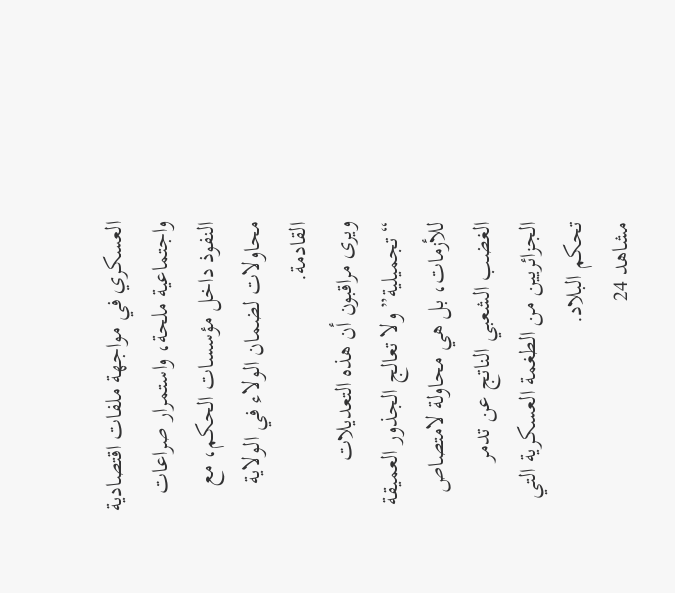العسكري في مواجهة ملفات اقتصادية واجتماعية ملحة، واستمرار صراعات النفوذ داخل مؤسسات الحكم، مع محاولات لضمان الولاء في الولاية القادمة.
ويرى مراقبون أن هذه التعديلات “تجميلية” ولا تعالج الجذور العميقة للأزمات، بل هي محاولة لامتصاص الغضب الشعبي الناتج عن تدمر الجزائريين من الطغمة العسكرية التي تحكم البلاد.
مشاهد 24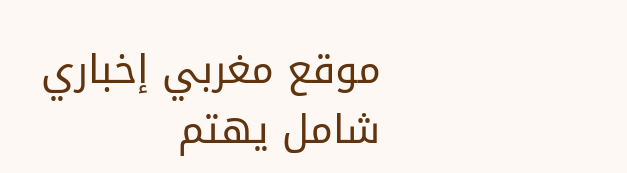موقع مغربي إخباري شامل يهتم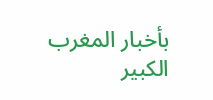بأخبار المغرب الكبير